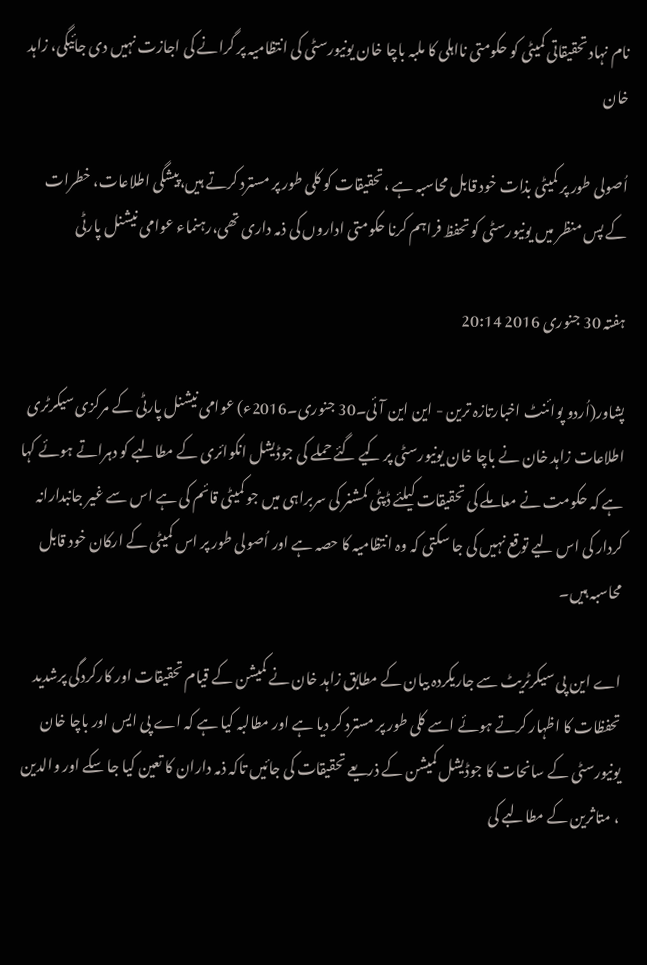نام نہاد تحقیقاتی کمیٹی کو حکومتی نااہلی کا ملبہ باچا خان یونیورسٹی کی انتظامیہ پر گرانے کی اجازت نہیں دی جائیگی، زاہد خان

اُصولی طور پر کمیٹی بذات خود قابل محاسبہ ہے ،تحقیقات کو کلی طور پر مسترد کرتے ہیں،پیشگی اطلاعات، خطرات کے پس منظر میں یونیورسٹی کو تحفظ فراہم کرنا حکومتی اداروں کی ذمہ داری تھی،رہنماء عوامی نیشنل پارٹی

ہفتہ 30 جنوری 2016 20:14

پشاور(اُردو پوائنٹ اخبارتازہ ترین - این این آئی۔30 جنوری۔2016ء) عوامی نیشنل پارٹی کے مرکزی سیکرٹری اطلاعات زاہد خان نے باچا خان یونیورسٹی پر کیے گئے حملے کی جوڈیشل انکوائری کے مطالبے کو دہراتے ہوئے کہا ہے کہ حکومت نے معاملے کی تحقیقات کیلئے ڈپٹی کمشنر کی سربراہی میں جو کمیٹی قائم کی ہے اس سے غیر جانبدارانہ کردار کی اس لیے توقع نہیں کی جا سکتی کہ وہ انتظامیہ کا حصہ ہے اور اُصولی طور پر اس کمیٹی کے ارکان خود قابل محاسبہ ہیں۔

اے این پی سیکرٹریٹ سے جاریکردہ بیان کے مطابق زاہد خان نے کمیشن کے قیام تحقیقات اور کارکردگی پرشدید تحفظات کا اظہار کرتے ہوئے اسے کلی طور پر مسترد کر دیا ہے اور مطالبہ کیا ہے کہ اے پی ایس اور باچا خان یونیورسٹی کے سانحات کا جوڈیشل کمیشن کے ذریعے تحقیقات کی جائیں تاکہ ذمہ داران کا تعین کیا جا سکے اور والدین ، متاثرین کے مطالبے کی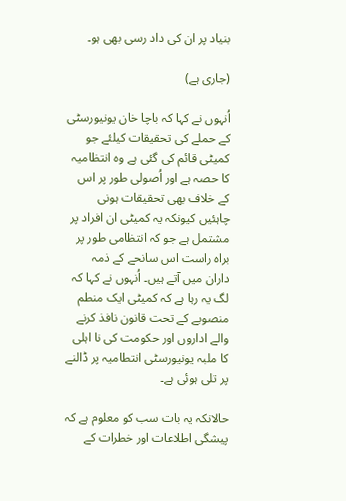بنیاد پر ان کی داد رسی بھی ہو۔

(جاری ہے)

اُنہوں نے کہا کہ باچا خان یونیورسٹی کے حملے کی تحقیقات کیلئے جو کمیٹی قائم کی گئی ہے وہ انتظامیہ کا حصہ ہے اور اُصولی طور پر اس کے خلاف بھی تحقیقات ہونی چاہئیں کیونکہ یہ کمیٹی ان افراد پر مشتمل ہے جو کہ انتظامی طور پر براہ راست اس سانحے کے ذمہ داران میں آتے ہیں۔ اُنہوں نے کہا کہ لگ یہ رہا ہے کہ کمیٹی ایک منطم منصوبے کے تحت قانون نافذ کرنے والے اداروں اور حکومت کی نا اہلی کا ملبہ یونیورسٹی انتطامیہ پر ڈالنے پر تلی ہوئی ہے۔

حالانکہ یہ بات سب کو معلوم ہے کہ پیشگی اطلاعات اور خطرات کے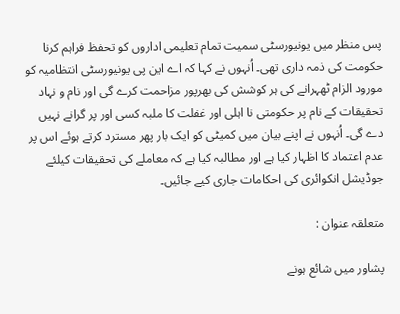پس منظر میں یونیورسٹی سمیت تمام تعلیمی اداروں کو تحفظ فراہم کرنا حکومت کی ذمہ داری تھی۔ اُنہوں نے کہا کہ اے این پی یونیورسٹی انتظامیہ کو مورود الزام ٹھہرانے کی ہر کوشش کی بھرپور مزاحمت کرے گی اور نام و نہاد تحقیقات کے نام پر حکومتی نا اہلی اور غفلت کا ملبہ کسی اور پر گرانے نہیں دے گی۔ اُنہوں نے اپنے بیان میں کمیٹی کو ایک بار پھر مسترد کرتے ہوئے اس پر عدم اعتماد کا اظہار کیا ہے اور مطالبہ کیا ہے کہ معاملے کی تحقیقات کیلئے جوڈیشل انکوائری کی احکامات جاری کیے جائیں۔

متعلقہ عنوان :

پشاور میں شائع ہونے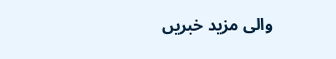والی مزید خبریں